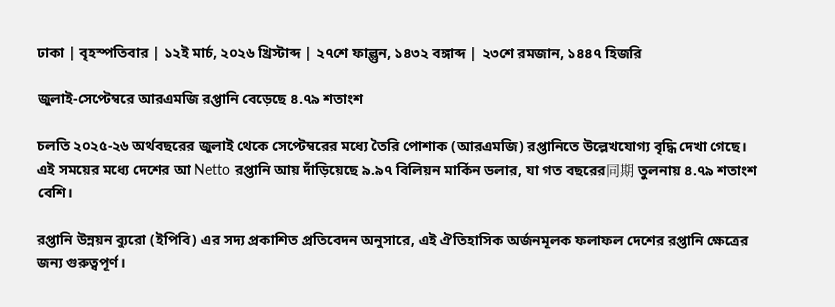ঢাকা | বৃহস্পতিবার | ১২ই মার্চ, ২০২৬ খ্রিস্টাব্দ | ২৭শে ফাল্গুন, ১৪৩২ বঙ্গাব্দ | ২৩শে রমজান, ১৪৪৭ হিজরি

জুলাই-সেপ্টেম্বরে আরএমজি রপ্তানি বেড়েছে ৪.৭৯ শতাংশ

চলতি ২০২৫-২৬ অর্থবছরের জুলাই থেকে সেপ্টেম্বরের মধ্যে তৈরি পোশাক (আরএমজি) রপ্তানিতে উল্লেখযোগ্য বৃদ্ধি দেখা গেছে। এই সময়ের মধ্যে দেশের আ Netto রপ্তানি আয় দাঁড়িয়েছে ৯.৯৭ বিলিয়ন মার্কিন ডলার, যা গত বছরের同期 তুলনায় ৪.৭৯ শতাংশ বেশি।

রপ্তানি উন্নয়ন ব্যুরো (ইপিবি) এর সদ্য প্রকাশিত প্রতিবেদন অনুসারে, এই ঐতিহাসিক অর্জনমূলক ফলাফল দেশের রপ্তানি ক্ষেত্রের জন্য গুরুত্বপূর্ণ।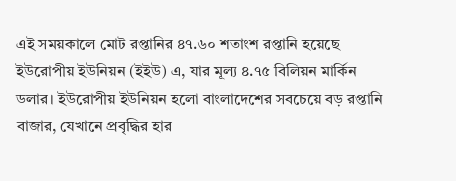এই সময়কালে মোট রপ্তানির ৪৭.৬০ শতাংশ রপ্তানি হয়েছে ইউরোপীয় ইউনিয়ন (ইইউ) এ, যার মূল্য ৪.৭৫ বিলিয়ন মার্কিন ডলার। ইউরোপীয় ইউনিয়ন হলো বাংলাদেশের সবচেয়ে বড় রপ্তানি বাজার, যেখানে প্রবৃদ্ধির হার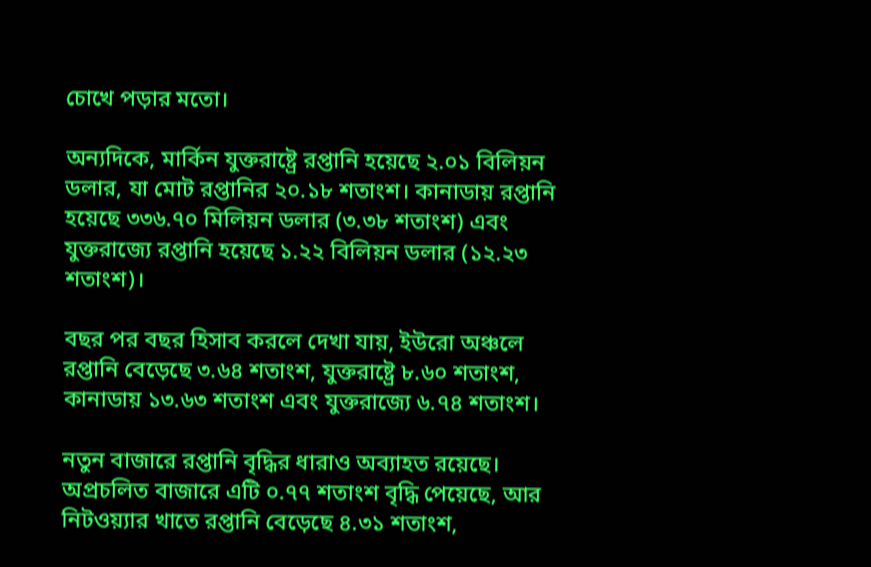চোখে পড়ার মতো।

অন্যদিকে, মার্কিন যুক্তরাষ্ট্রে রপ্তানি হয়েছে ২.০১ বিলিয়ন ডলার, যা মোট রপ্তানির ২০.১৮ শতাংশ। কানাডায় রপ্তানি হয়েছে ৩৩৬.৭০ মিলিয়ন ডলার (৩.৩৮ শতাংশ) এবং যুক্তরাজ্যে রপ্তানি হয়েছে ১.২২ বিলিয়ন ডলার (১২.২৩ শতাংশ)।

বছর পর বছর হিসাব করলে দেখা যায়, ইউরো অঞ্চলে রপ্তানি বেড়েছে ৩.৬৪ শতাংশ, যুক্তরাষ্ট্রে ৮.৬০ শতাংশ, কানাডায় ১৩.৬৩ শতাংশ এবং যুক্তরাজ্যে ৬.৭৪ শতাংশ।

নতুন বাজারে রপ্তানি বৃদ্ধির ধারাও অব্যাহত রয়েছে। অপ্রচলিত বাজারে এটি ০.৭৭ শতাংশ বৃদ্ধি পেয়েছে, আর নিটওয়্যার খাতে রপ্তানি বেড়েছে ৪.৩১ শতাংশ,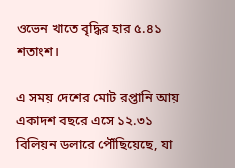ওভেন খাতে বৃদ্ধির হার ৫.৪১ শতাংশ।

এ সময় দেশের মোট রপ্তানি আয় একাদশ বছরে এসে ১২.৩১ বিলিয়ন ডলারে পৌঁছিয়েছে, যা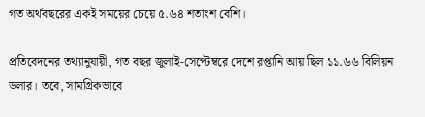গত অর্থবছরের একই সময়ের চেয়ে ৫.৬৪ শতাংশ বেশি।

প্রতিবেদনের তথ্যানুযায়ী, গত বছর জুলাই-সেপ্টেম্বরে দেশে রপ্তানি আয় ছিল ১১.৬৬ বিলিয়ন ডলার। তবে, সামগ্রিকভাবে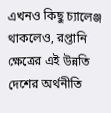এখনও কিছু চ্যালেঞ্জ থাকলেও, রপ্তানি ক্ষেত্রের এই উন্নতি দেশের অর্থনীতি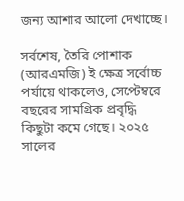জন্য আশার আলো দেখাচ্ছে।

সর্বশেষ, তৈরি পোশাক (আরএমজি) ই ক্ষেত্র সর্বোচ্চ পর্যায়ে থাকলেও, সেপ্টেম্বরে বছরের সামগ্রিক প্রবৃদ্ধি কিছুটা কমে গেছে। ২০২৫ সালের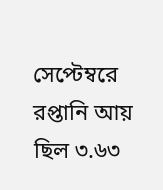সেপ্টেম্বরে রপ্তানি আয় ছিল ৩.৬৩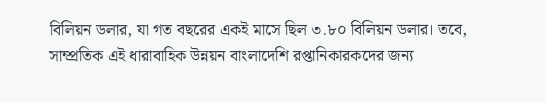বিলিয়ন ডলার, যা গত বছরের একই মাসে ছিল ৩.৮০ বিলিয়ন ডলার। তবে, সাম্প্রতিক এই ধারাবাহিক উন্নয়ন বাংলাদেশি রপ্তানিকারকদের জন্য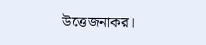উত্তেজনাকর।